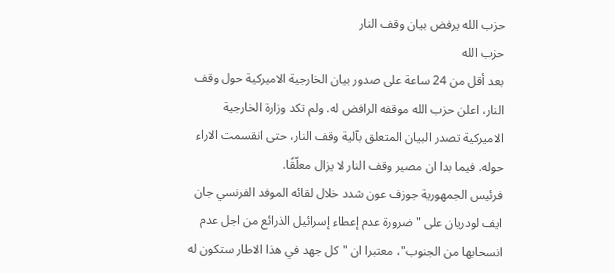حزب الله يرفض بيان وقف النار
حزب الله
بعد أقل من 24 ساعة على صدور بيان الخارجية الاميركية حول وقف النار، اعلن حزب الله موقفه الرافض له. ولم تكد وزارة الخارجية الاميركية تصدر البيان المتعلق بآلية وقف النار، حتى انقسمت الاراء حوله. فيما بدا ان مصير وقف النار لا يزال معلّقًا.
فرئيس الجمهورية جوزف عون شدد خلال لقائه الموفد الفرنسي جان ايف لودريان على " ضرورة عدم إعطاء إسرائيل الذرائع من اجل عدم انسحابها من الجنوب"، معتبرا ان "كل جهد في هذا الاطار ستكون له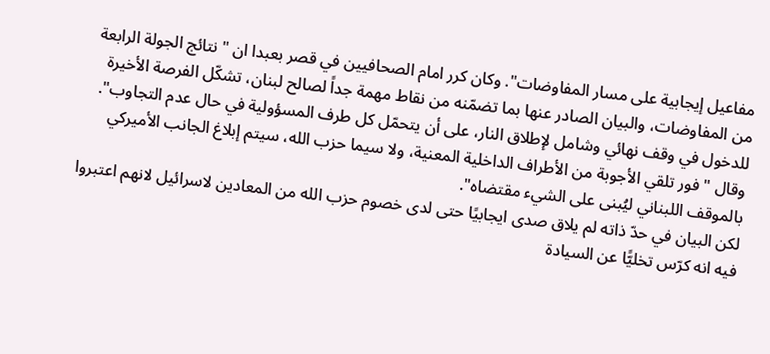مفاعيل إيجابية على مسار المفاوضات". وكان كرر امام الصحافيين في قصر بعبدا ان " نتائج الجولة الرابعة من المفاوضات، والبيان الصادر عنها بما تضمّنه من نقاط مهمة جداً لصالح لبنان، تشكّل الفرصة الأخيرة للدخول في وقف نهائي وشامل لإطلاق النار، على أن يتحمّل كل طرف المسؤولية في حال عدم التجاوب". وقال " فور تلقي الأجوبة من الأطراف الداخلية المعنية، ولا سيما حزب الله، سيتم إبلاغ الجانب الأميركي بالموقف اللبناني ليُبنى على الشيء مقتضاه".
لكن البيان في حدّ ذاته لم يلاق صدى ايجابيًا حتى لدى خصوم حزب الله من المعادين لاسرائيل لانهم اعتبروا فيه انه كرّس تخليًّا عن السيادة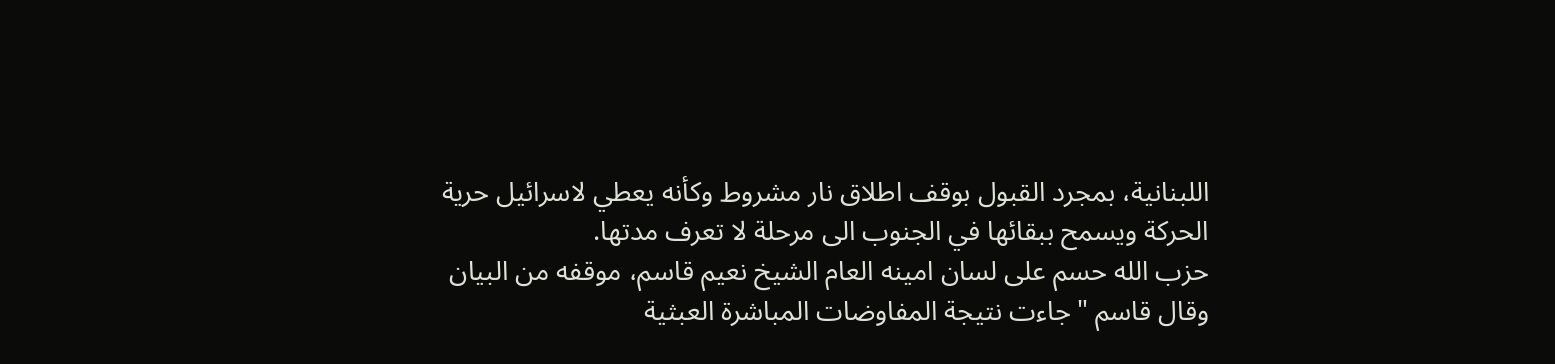اللبنانية، بمجرد القبول بوقف اطلاق نار مشروط وكأنه يعطي لاسرائيل حرية الحركة ويسمح ببقائها في الجنوب الى مرحلة لا تعرف مدتها.
حزب الله حسم على لسان امينه العام الشيخ نعيم قاسم، موقفه من البيان وقال قاسم "جاءت نتيجة المفاوضات المباشرة العبثية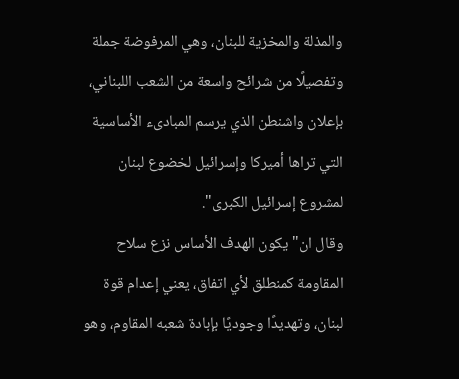والمذلة والمخزية للبنان، وهي المرفوضة جملة وتفصيلًا من شرائح واسعة من الشعب اللبناني، بإعلان واشنطن الذي يرسم المبادىء الأساسية التي تراها أميركا وإسرائيل لخضوع لبنان لمشروع إسرائيل الكبرى".
وقال ان" يكون الهدف الأساس نزع سلاح المقاومة كمنطلق لأي اتفاق، يعني إعدام قوة لبنان، وتهديدًا وجوديًا بإبادة شعبه المقاوم، وهو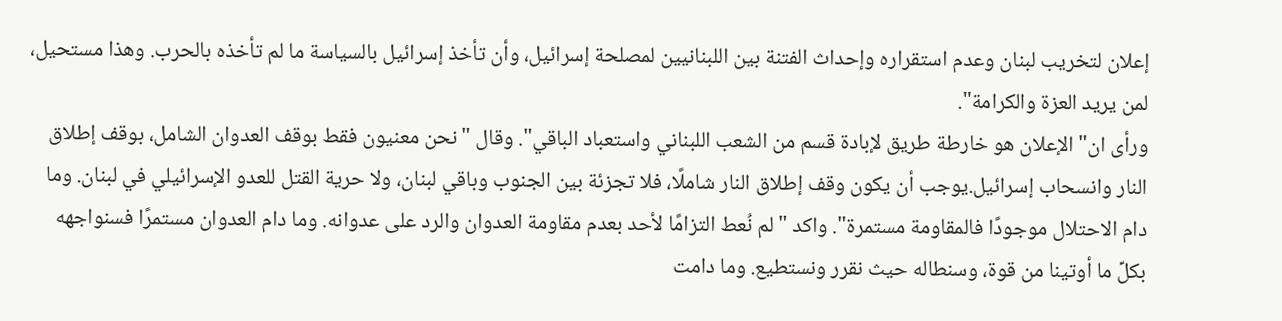إعلان لتخريب لبنان وعدم استقراره وإحداث الفتنة بين اللبنانيين لمصلحة إسرائيل، وأن تأخذ إسرائيل بالسياسة ما لم تأخذه بالحرب. وهذا مستحيل، لمن يريد العزة والكرامة".
ورأى ان" الإعلان هو خارطة طريق لإبادة قسم من الشعب اللبناني واستعباد الباقي". وقال "نحن معنيون فقط بوقف العدوان الشامل، بوقف إطلاق النار وانسحاب إسرائيل.يوجب أن يكون وقف إطلاق النار شاملًا، فلا تجزئة بين الجنوب وباقي لبنان، ولا حرية القتل للعدو الإسرائيلي في لبنان. وما دام الاحتلال موجودًا فالمقاومة مستمرة". واكد "لم نُعط التزامًا لأحد بعدم مقاومة العدوان والرد على عدوانه. وما دام العدوان مستمرًا فسنواجهه بكلِّ ما أوتينا من قوة، وسنطاله حيث نقرر ونستطيع. وما دامت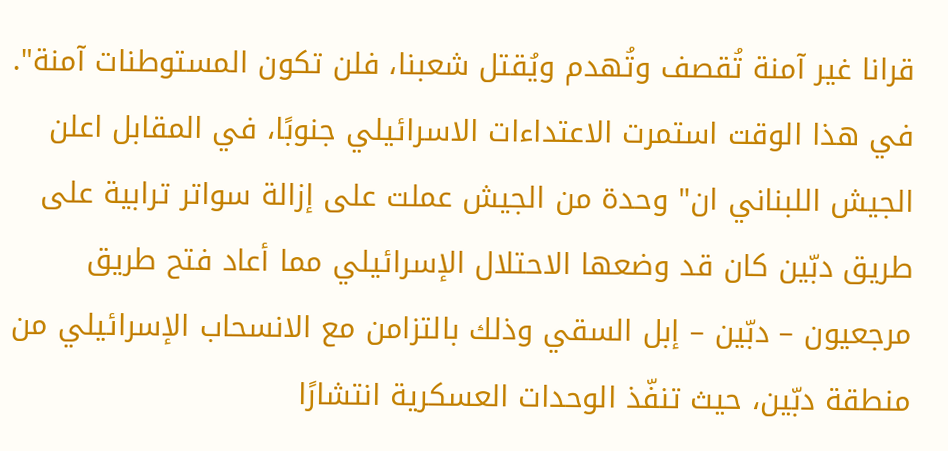قرانا غير آمنة تُقصف وتُهدم ويُقتل شعبنا، فلن تكون المستوطنات آمنة".
في هذا الوقت استمرت الاعتداءات الاسرائيلي جنوبًا، في المقابل اعلن الجيش اللبناني ان" وحدة من الجيش عملت على إزالة سواتر ترابية على طريق دبّين كان قد وضعها الاحتلال الإسرائيلي مما أعاد فتح طريق مرجعيون – دبّين – إبل السقي وذلك بالتزامن مع الانسحاب الإسرائيلي من منطقة دبّين، حيث تنفّذ الوحدات العسكرية انتشارًا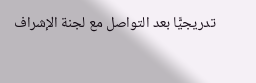تدريجيًّا بعد التواصل مع لجنة الإشراف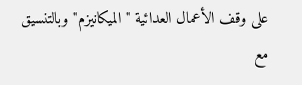على وقف الأعمال العدائية " الميكانيزم" وبالتنسيق مع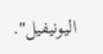اليونيفيل".